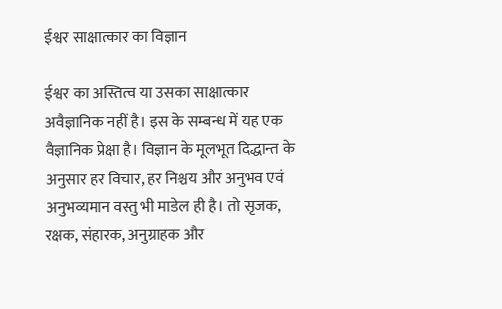ईश्वर साक्षात्कार का विज्ञान

ईश्वर का अस्तित्व या उसका साक्षात्कार अवैज्ञानिक नहीं है। इस के सम्बन्ध में यह एक वैज्ञानिक प्रेक्षा है। विज्ञान के मूलभूत दिद्धान्त के अनुसार हर विचार, हर निश्चय और अनुभव एवं अनुभव्यमान वस्तु भी माडेल ही है। तो सृजक, रक्षक, संहारक, अनुग्राहक और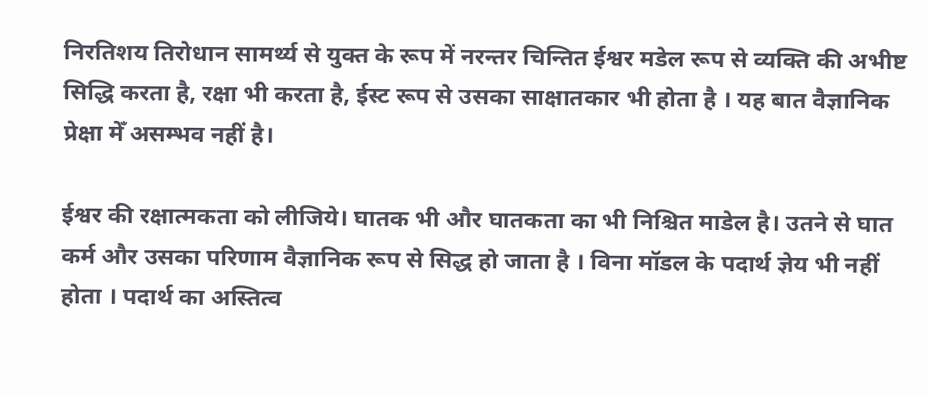निरतिशय तिरोधान सामर्थ्य से युक्त के रूप में नरन्तर चिन्तित ईश्वर मडेल रूप से व्यक्ति की अभीष्ट सिद्धि करता है, रक्षा भी करता है, ईस्ट रूप से उसका साक्षातकार भी होता है । यह बात वैज्ञानिक प्रेक्षा मेँ असम्भव नहीं है।

ईश्वर की रक्षात्मकता को लीजिये। घातक भी और घातकता का भी निश्चित माडेल है। उतने से घात कर्म और उसका परिणाम वैज्ञानिक रूप से सिद्ध हो जाता है । विना मॉडल के पदार्थ ज्ञेय भी नहीं होता । पदार्थ का अस्तित्व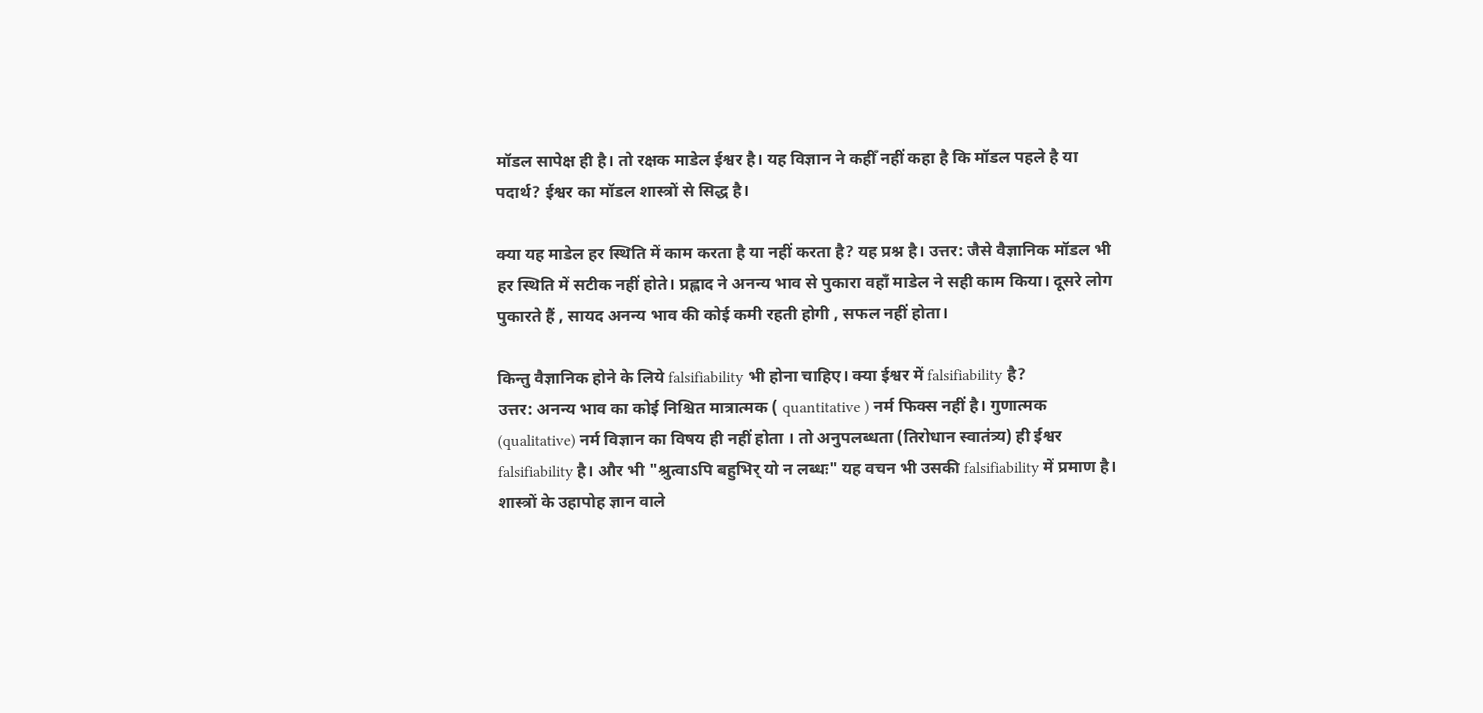मॉडल सापेक्ष ही है। तो रक्षक माडेल ईश्वर है। यह विज्ञान ने कहीँ नहीं कहा है कि मॉडल पहले है या पदार्थ? ईश्वर का मॉडल शास्त्रों से सिद्ध है।

क्या यह माडेल हर स्थिति में काम करता है या नहीं करता है? यह प्रश्न है। उत्तर: जैसे वैज्ञानिक मॉडल भी हर स्थिति में सटीक नहीं होते। प्रह्लाद ने अनन्य भाव से पुकारा वहाँ माडेल ने सही काम किया। दूसरे लोग पुकारते हैं , सायद अनन्य भाव की कोई कमी रहती होगी , सफल नहीं होता।

किन्तु वैज्ञानिक होने के लिये falsifiability भी होना चाहिए। क्या ईश्वर में falsifiability है?
उत्तर: अनन्य भाव का कोई निश्चित मात्रात्मक ( quantitative ) नर्म फिक्स नहीं है। गुणात्मक (qualitative) नर्म विज्ञान का विषय ही नहीं होता । तो अनुपलब्धता (तिरोधान स्वातंत्र्य) ही ईश्वर falsifiability है। और भी "श्रुत्वाऽपि बहुभिर् यो न लब्धः" यह वचन भी उसकी falsifiability में प्रमाण है। शास्त्रों के उहापोह ज्ञान वाले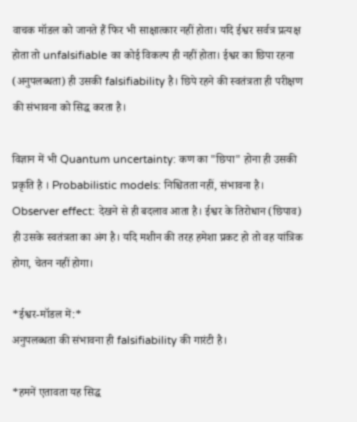वाचक मॉडल को जानते हैं फिर भी साक्षात्कार नहीं होता। यदि ईश्वर सर्वत्र प्रत्यक्ष होता तो unfalsifiable का कोई विकल्प ही नहीं होता। ईश्वर का छिपा रहना (अनुपलब्धता) ही उसकी falsifiability है। छिपे रहने की स्वतंत्रता ही परीक्षण की संभावना को सिद्ध करता है।

विज्ञान में भी Quantum uncertainty: कण का "छिपा" होना ही उसकी प्रकृति है । Probabilistic models: निश्चितता नहीं, संभावना है। Observer effect: देखने से ही बदलाव आता है। ईश्वर के तिरोधान (छिपाव) ही उसके स्वतंत्रता का अंग है। यदि मशीन की तरह हमेशा प्रकट हो तो वह यांत्रिक होगा, चेतन नहीं होगा।

*ईश्वर-मॉडल में:*
अनुपलब्धता की संभावना ही falsifiability की गारंटी है।

*हमनें एतावता यह सिद्ध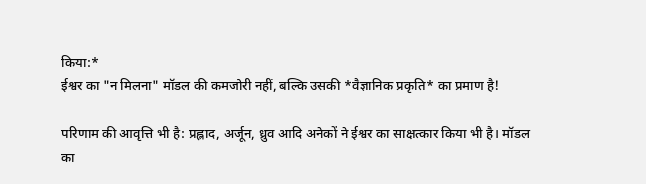किया:*
ईश्वर का "न मिलना" मॉडल की कमजोरी नहीं, बल्कि उसकी *वैज्ञानिक प्रकृति* का प्रमाण है!

परिणाम की आवृत्ति भी है: प्रह्लाद, अर्जून, ध्रुव आदि अनेकों ने ईश्वर का साक्षत्कार किया भी है। मॉडल का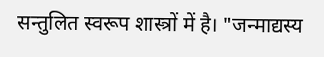सन्तुलित स्वरूप शास्त्रों में है। "जन्माद्यस्य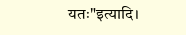यतः"इत्यादि।